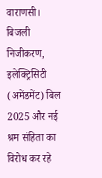वाराणसी। बिजली निजीकरण, इलेक्ट्रिसिटी (अमेंडमेंट) बिल 2025 और नई श्रम संहिता का विरोध कर रहे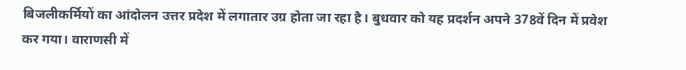बिजलीकर्मियों का आंदोलन उत्तर प्रदेश में लगातार उग्र होता जा रहा है। बुधवार को यह प्रदर्शन अपने 378वें दिन में प्रवेश कर गया। वाराणसी में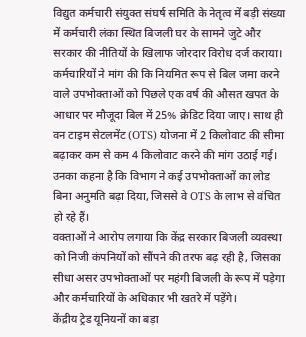विद्युत कर्मचारी संयुक्त संघर्ष समिति के नेतृत्व में बड़ी संख्या में कर्मचारी लंका स्थित बिजली घर के सामने जुटे और सरकार की नीतियों के खिलाफ जोरदार विरोध दर्ज कराया।
कर्मचारियों ने मांग की कि नियमित रूप से बिल जमा करने वाले उपभोक्ताओं को पिछले एक वर्ष की औसत खपत के आधार पर मौजूदा बिल में 25% क्रेडिट दिया जाए। साथ ही वन टाइम सेटलमेंट (OTS) योजना में 2 किलोवाट की सीमा बढ़ाकर कम से कम 4 किलोवाट करने की मांग उठाई गई। उनका कहना है कि विभाग ने कई उपभोक्ताओं का लोड बिना अनुमति बढ़ा दिया, जिससे वे OTS के लाभ से वंचित हो रहे हैं।
वक्ताओं ने आरोप लगाया कि केंद्र सरकार बिजली व्यवस्था को निजी कंपनियों को सौंपने की तरफ बढ़ रही है, जिसका सीधा असर उपभोक्ताओं पर महंगी बिजली के रूप में पड़ेगा और कर्मचारियों के अधिकार भी खतरे में पड़ेंगे।
केंद्रीय ट्रेड यूनियनों का बड़ा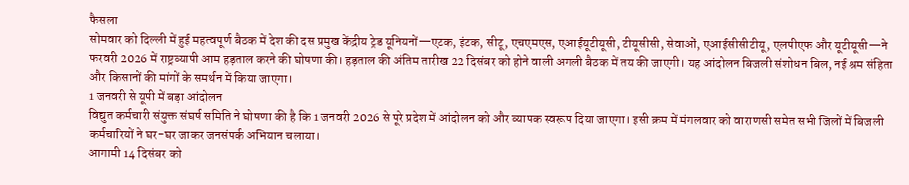फैसला
सोमवार को दिल्ली में हुई महत्वपूर्ण बैठक में देश की दस प्रमुख केंद्रीय ट्रेड यूनियनों—एटक, इंटक, सीटू, एचएमएस, एआईयूटीयूसी, टीयूसीसी, सेवाओं, एआईसीसीटीयू, एलपीएफ और यूटीयूसी—ने फरवरी 2026 में राष्ट्रव्यापी आम हड़ताल करने की घोषणा की। हड़ताल की अंतिम तारीख 22 दिसंबर को होने वाली अगली बैठक में तय की जाएगी। यह आंदोलन बिजली संशोधन बिल, नई श्रम संहिता और किसानों की मांगों के समर्थन में किया जाएगा।
1 जनवरी से यूपी में बड़ा आंदोलन
विद्युत कर्मचारी संयुक्त संघर्ष समिति ने घोषणा की है कि 1 जनवरी 2026 से पूरे प्रदेश में आंदोलन को और व्यापक स्वरूप दिया जाएगा। इसी क्रम में मंगलवार को वाराणसी समेत सभी जिलों में बिजली कर्मचारियों ने घर-घर जाकर जनसंपर्क अभियान चलाया।
आगामी 14 दिसंबर को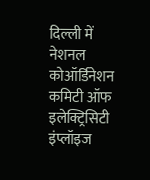दिल्ली में नेशनल कोऑर्डिनेशन कमिटी ऑफ इलेक्ट्रिसिटी इंप्लॉइज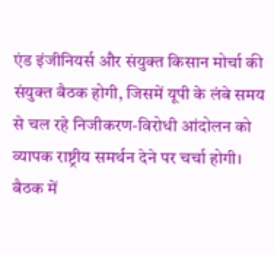एंड इंजीनियर्स और संयुक्त किसान मोर्चा की संयुक्त बैठक होगी, जिसमें यूपी के लंबे समय से चल रहे निजीकरण-विरोधी आंदोलन को व्यापक राष्ट्रीय समर्थन देने पर चर्चा होगी। बैठक में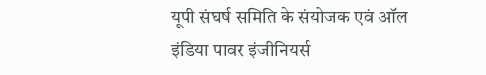यूपी संघर्ष समिति के संयोजक एवं ऑल इंडिया पावर इंजीनियर्स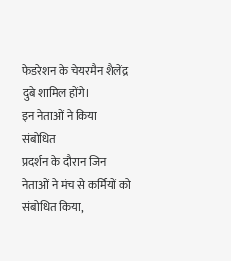फेडरेशन के चेयरमैन शैलेंद्र दुबे शामिल होंगे।
इन नेताओं ने किया संबोधित
प्रदर्शन के दौरान जिन नेताओं ने मंच से कर्मियों को संबोधित किया,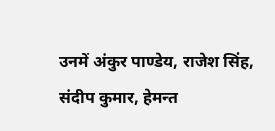उनमें अंकुर पाण्डेय, राजेश सिंह, संदीप कुमार, हेमन्त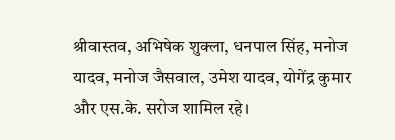श्रीवास्तव, अभिषेक शुक्ला, धनपाल सिंह, मनोज यादव, मनोज जैसवाल, उमेश यादव, योगेंद्र कुमार और एस.के. सरोज शामिल रहे।